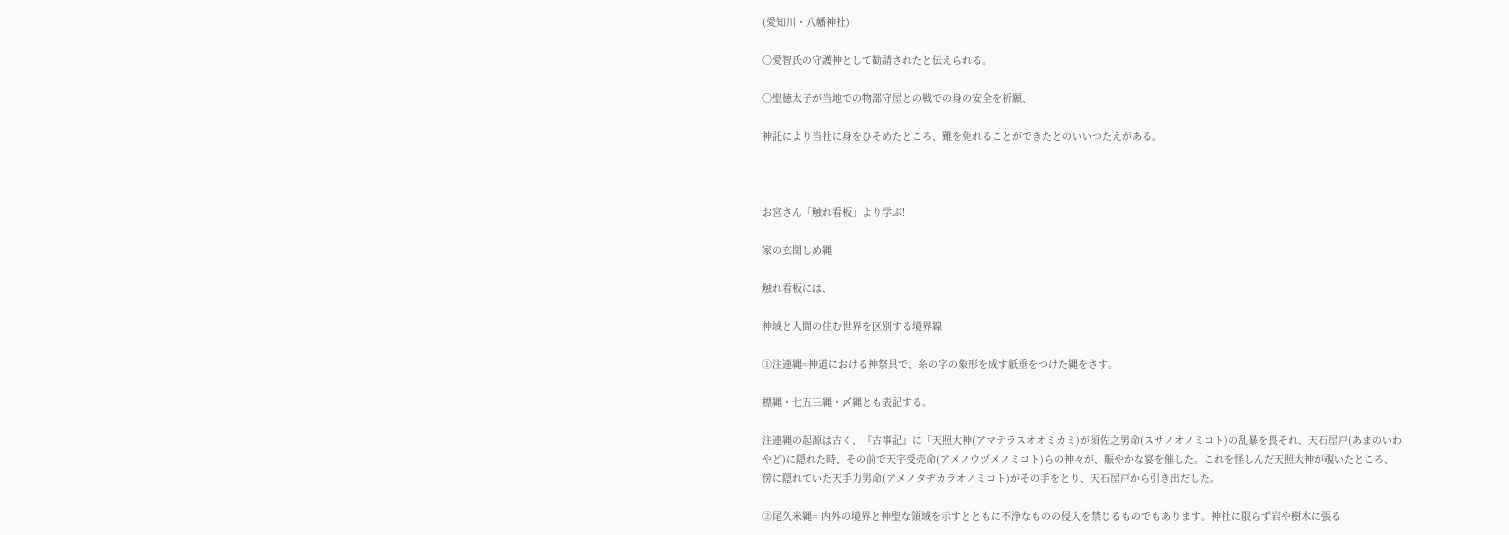(愛知川・八幡神社)

〇愛智氏の守護神として勧請されたと伝えられる。

〇聖徳太子が当地での物部守屋との戦での身の安全を祈願、

神託により当社に身をひそめたところ、難を免れることができたとのいいつたえがある。



お宮さん「触れ看板」より学ぶ!

家の玄関しめ縄

触れ看板には、

神域と人間の住む世界を区別する境界線

①注連縄=神道における神祭具で、糸の字の象形を成す紙垂をつけた縄をさす。

標縄・七五三縄・〆縄とも表記する。

注連縄の起源は古く、『古事記』に「天照大神(アマテラスオオミカミ)が須佐之男命(スサノオノミコト)の乱暴を畏それ、天石屋戸(あまのいわやど)に隠れた時、その前で天宇受売命(アメノウヅメノミコト)らの神々が、賑やかな宴を催した。これを怪しんだ天照大神が覗いたところ、傍に隠れていた天手力男命(アメノタヂカラオノミコト)がその手をとり、天石屋戸から引き出だした。

②尾久米縄= 内外の境界と神聖な領域を示すとともに不浄なものの侵入を禁じるものでもあります。神社に限らず岩や樹木に張る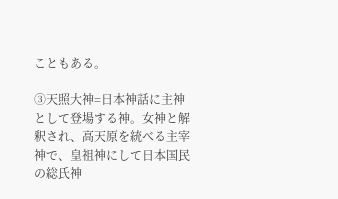こともある。

③天照大神=日本神話に主神として登場する神。女神と解釈され、高天原を統べる主宰神で、皇祖神にして日本国民の総氏神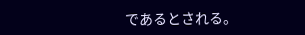であるとされる。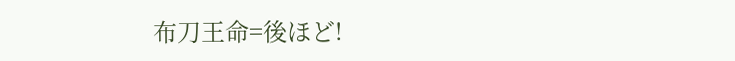布刀王命=後ほど!